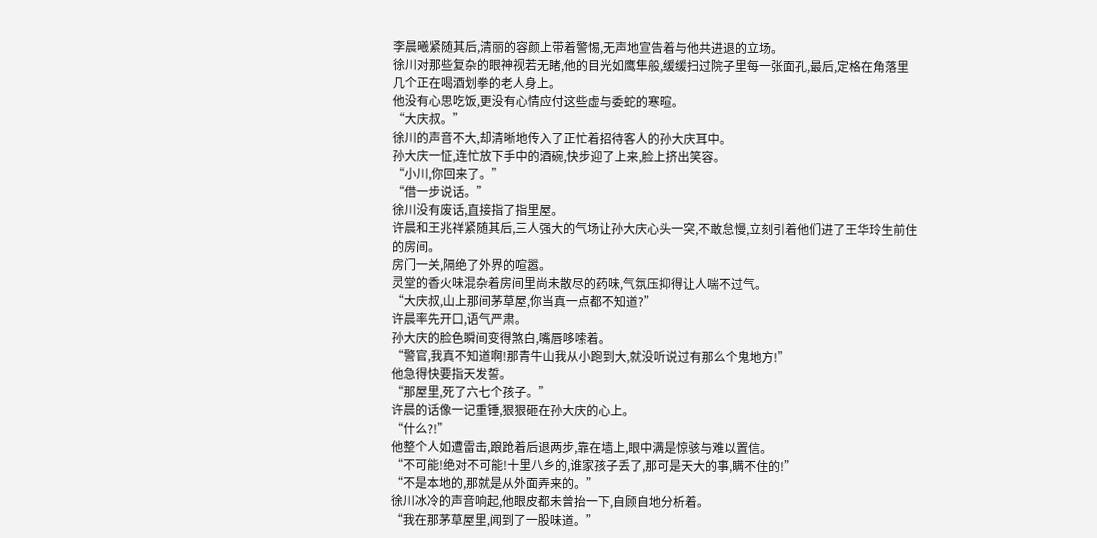李晨曦紧随其后,清丽的容颜上带着警惕,无声地宣告着与他共进退的立场。
徐川对那些复杂的眼神视若无睹,他的目光如鹰隼般,缓缓扫过院子里每一张面孔,最后,定格在角落里几个正在喝酒划拳的老人身上。
他没有心思吃饭,更没有心情应付这些虚与委蛇的寒暄。
“大庆叔。”
徐川的声音不大,却清晰地传入了正忙着招待客人的孙大庆耳中。
孙大庆一怔,连忙放下手中的酒碗,快步迎了上来,脸上挤出笑容。
“小川,你回来了。”
“借一步说话。”
徐川没有废话,直接指了指里屋。
许晨和王兆祥紧随其后,三人强大的气场让孙大庆心头一突,不敢怠慢,立刻引着他们进了王华玲生前住的房间。
房门一关,隔绝了外界的喧嚣。
灵堂的香火味混杂着房间里尚未散尽的药味,气氛压抑得让人喘不过气。
“大庆叔,山上那间茅草屋,你当真一点都不知道?”
许晨率先开口,语气严肃。
孙大庆的脸色瞬间变得煞白,嘴唇哆嗦着。
“警官,我真不知道啊!那青牛山我从小跑到大,就没听说过有那么个鬼地方!”
他急得快要指天发誓。
“那屋里,死了六七个孩子。”
许晨的话像一记重锤,狠狠砸在孙大庆的心上。
“什么?!”
他整个人如遭雷击,踉跄着后退两步,靠在墙上,眼中满是惊骇与难以置信。
“不可能!绝对不可能!十里八乡的,谁家孩子丢了,那可是天大的事,瞒不住的!”
“不是本地的,那就是从外面弄来的。”
徐川冰冷的声音响起,他眼皮都未曾抬一下,自顾自地分析着。
“我在那茅草屋里,闻到了一股味道。”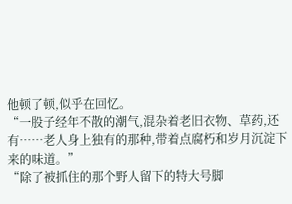他顿了顿,似乎在回忆。
“一股子经年不散的潮气,混杂着老旧衣物、草药,还有……老人身上独有的那种,带着点腐朽和岁月沉淀下来的味道。”
“除了被抓住的那个野人留下的特大号脚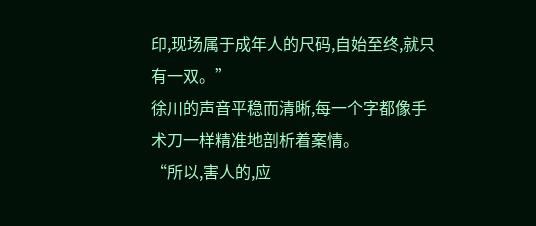印,现场属于成年人的尺码,自始至终,就只有一双。”
徐川的声音平稳而清晰,每一个字都像手术刀一样精准地剖析着案情。
“所以,害人的,应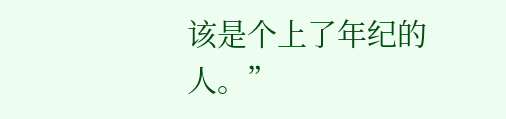该是个上了年纪的人。”